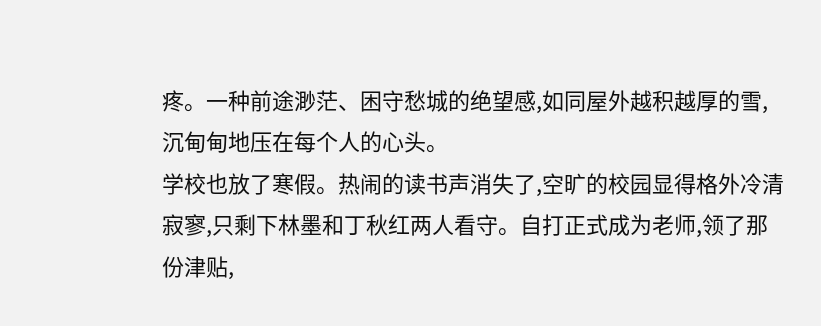疼。一种前途渺茫、困守愁城的绝望感,如同屋外越积越厚的雪,沉甸甸地压在每个人的心头。
学校也放了寒假。热闹的读书声消失了,空旷的校园显得格外冷清寂寥,只剩下林墨和丁秋红两人看守。自打正式成为老师,领了那份津贴,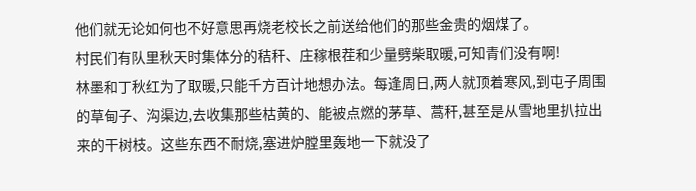他们就无论如何也不好意思再烧老校长之前送给他们的那些金贵的烟煤了。
村民们有队里秋天时集体分的秸秆、庄稼根茬和少量劈柴取暖,可知青们没有啊!
林墨和丁秋红为了取暖,只能千方百计地想办法。每逢周日,两人就顶着寒风,到屯子周围的草甸子、沟渠边,去收集那些枯黄的、能被点燃的茅草、蒿秆,甚至是从雪地里扒拉出来的干树枝。这些东西不耐烧,塞进炉膛里轰地一下就没了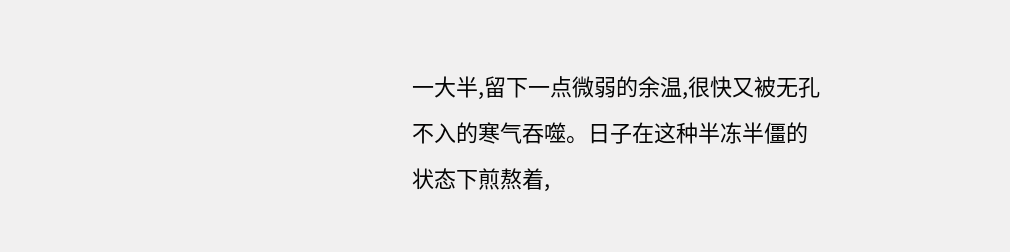一大半,留下一点微弱的余温,很快又被无孔不入的寒气吞噬。日子在这种半冻半僵的状态下煎熬着,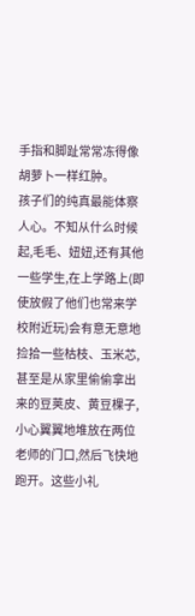手指和脚趾常常冻得像胡萝卜一样红肿。
孩子们的纯真最能体察人心。不知从什么时候起,毛毛、妞妞,还有其他一些学生,在上学路上(即使放假了他们也常来学校附近玩)会有意无意地捡拾一些枯枝、玉米芯,甚至是从家里偷偷拿出来的豆荚皮、黄豆棵子,小心翼翼地堆放在两位老师的门口,然后飞快地跑开。这些小礼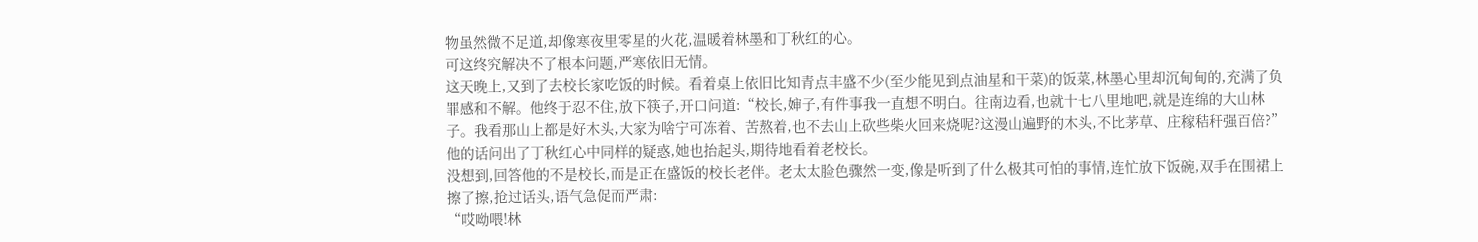物虽然微不足道,却像寒夜里零星的火花,温暖着林墨和丁秋红的心。
可这终究解决不了根本问题,严寒依旧无情。
这天晚上,又到了去校长家吃饭的时候。看着桌上依旧比知青点丰盛不少(至少能见到点油星和干菜)的饭菜,林墨心里却沉甸甸的,充满了负罪感和不解。他终于忍不住,放下筷子,开口问道:“校长,婶子,有件事我一直想不明白。往南边看,也就十七八里地吧,就是连绵的大山林子。我看那山上都是好木头,大家为啥宁可冻着、苦熬着,也不去山上砍些柴火回来烧呢?这漫山遍野的木头,不比茅草、庄稼秸秆强百倍?”
他的话问出了丁秋红心中同样的疑惑,她也抬起头,期待地看着老校长。
没想到,回答他的不是校长,而是正在盛饭的校长老伴。老太太脸色骤然一变,像是听到了什么极其可怕的事情,连忙放下饭碗,双手在围裙上擦了擦,抢过话头,语气急促而严肃:
“哎呦喂!林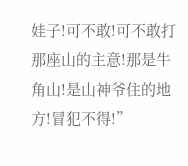娃子!可不敢!可不敢打那座山的主意!那是牛角山!是山神爷住的地方!冒犯不得!”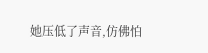她压低了声音,仿佛怕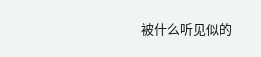被什么听见似的